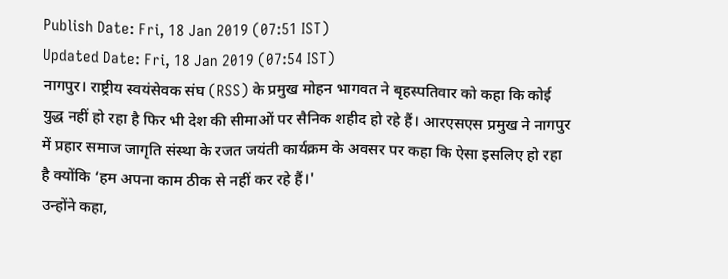Publish Date: Fri, 18 Jan 2019 (07:51 IST)
Updated Date: Fri, 18 Jan 2019 (07:54 IST)
नागपुर। राष्ट्रीय स्वयंसेवक संघ (RSS) के प्रमुख मोहन भागवत ने बृहस्पतिवार को कहा कि कोई युद्ध नहीं हो रहा है फिर भी देश की सीमाओं पर सैनिक शहीद हो रहे हैं। आरएसएस प्रमुख ने नागपुर में प्रहार समाज जागृति संस्था के रजत जयंती कार्यक्रम के अवसर पर कहा कि ऐसा इसलिए हो रहा है क्योंकि ‘हम अपना काम ठीक से नहीं कर रहे हैं।'
उन्होंने कहा,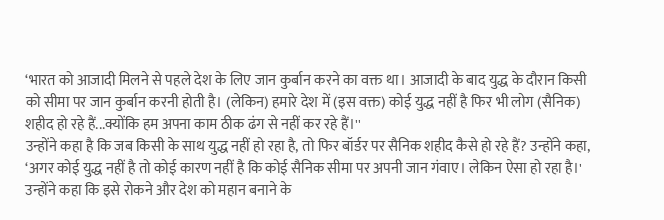‘भारत को आजादी मिलने से पहले देश के लिए जान कुर्बान करने का वक्त था। आजादी के बाद युद्ध के दौरान किसी को सीमा पर जान कुर्बान करनी होती है। (लेकिन) हमारे देश में (इस वक्त) कोई युद्ध नहीं है फिर भी लोग (सैनिक) शहीद हो रहे हैं...क्योंकि हम अपना काम ठीक ढंग से नहीं कर रहे हैं।''
उन्होंने कहा है कि जब किसी के साथ युद्ध नहीं हो रहा है, तो फिर बॉर्डर पर सैनिक शहीद कैसे हो रहे हैं? उन्होंने कहा, ‘अगर कोई युद्ध नहीं है तो कोई कारण नहीं है कि कोई सैनिक सीमा पर अपनी जान गंवाए। लेकिन ऐसा हो रहा है।' उन्होंने कहा कि इसे रोकने और देश को महान बनाने के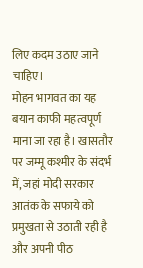लिए कदम उठाए जाने चाहिए।
मोहन भागवत का यह बयान काफी महत्वपूर्ण माना जा रहा है। खासतौर पर जम्मू कश्मीर के संदर्भ में, जहां मोदी सरकार आतंक के सफाये को प्रमुखता से उठाती रही है और अपनी पीठ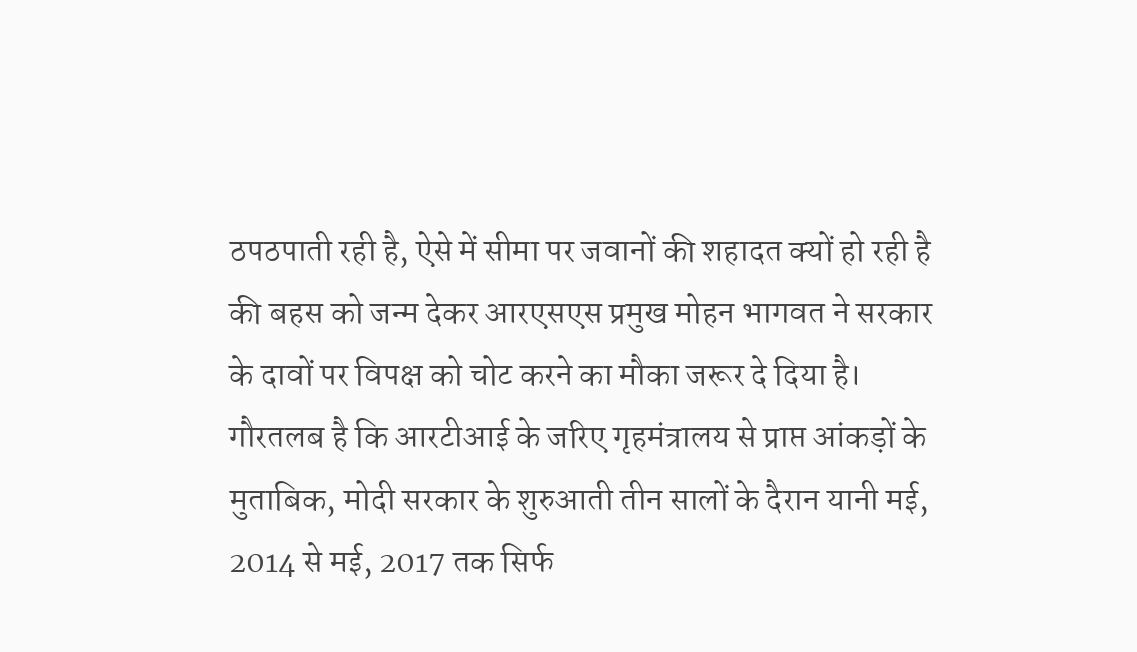ठपठपाती रही है, ऐसे में सीमा पर जवानों की शहादत क्यों हो रही है की बहस को जन्म देकर आरएसएस प्रमुख मोहन भागवत ने सरकार के दावों पर विपक्ष को चोट करने का मौका जरूर दे दिया है।
गौरतलब है कि आरटीआई के जरिए गृहमंत्रालय से प्राप्त आंकड़ों के मुताबिक, मोदी सरकार के शुरुआती तीन सालों के दैरान यानी मई, 2014 से मई, 2017 तक सिर्फ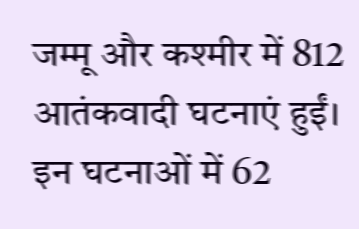जम्मू और कश्मीर में 812 आतंकवादी घटनाएं हुईं। इन घटनाओं में 62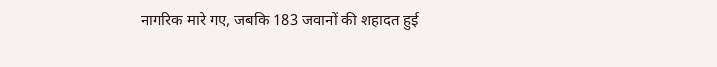नागरिक मारे गए, जबकि 183 जवानों की शहादत हुई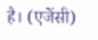है। (एजेंसी)